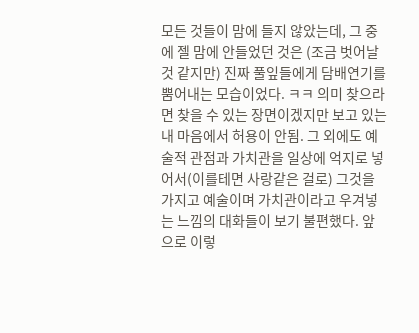모든 것들이 맘에 들지 않았는데, 그 중에 젤 맘에 안들었던 것은 (조금 벗어날 것 같지만) 진짜 풀잎들에게 담배연기를 뿜어내는 모습이었다. ㅋㅋ 의미 찾으라면 찾을 수 있는 장면이겠지만 보고 있는 내 마음에서 허용이 안됨. 그 외에도 예술적 관점과 가치관을 일상에 억지로 넣어서(이를테면 사랑같은 걸로) 그것을 가지고 예술이며 가치관이라고 우겨넣는 느낌의 대화들이 보기 불편했다. 앞으로 이렇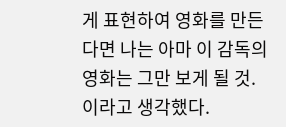게 표현하여 영화를 만든다면 나는 아마 이 감독의 영화는 그만 보게 될 것. 이라고 생각했다.